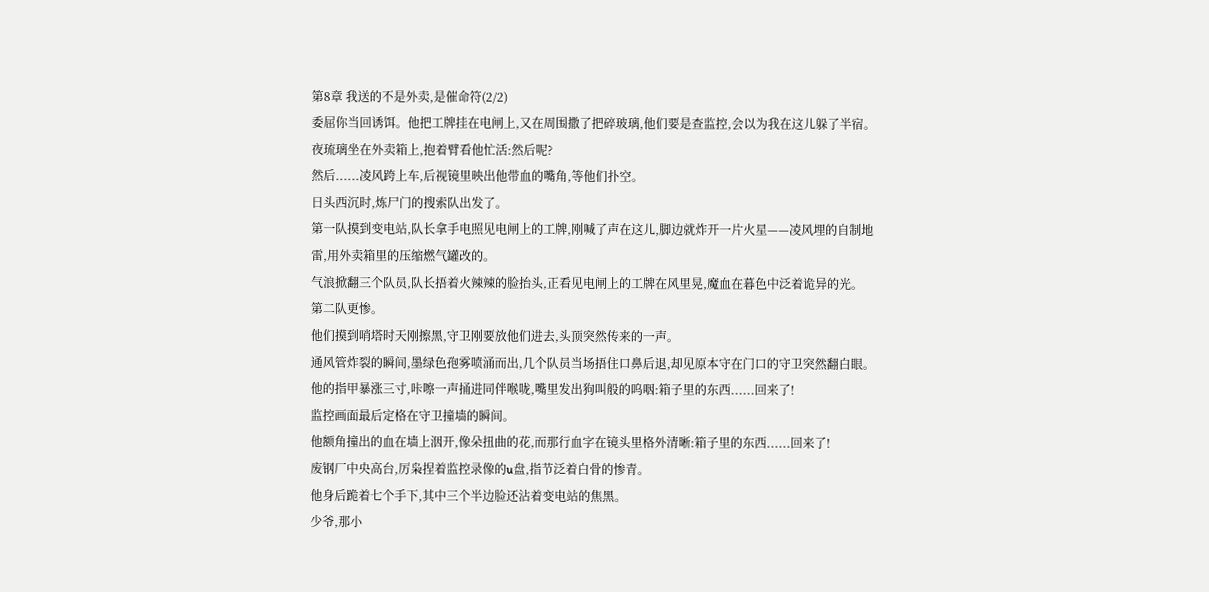第8章 我送的不是外卖,是催命符(2/2)
委屈你当回诱饵。他把工牌挂在电闸上,又在周围撒了把碎玻璃,他们要是查监控,会以为我在这儿躲了半宿。
夜琉璃坐在外卖箱上,抱着臂看他忙活:然后呢?
然后......凌风跨上车,后视镜里映出他带血的嘴角,等他们扑空。
日头西沉时,炼尸门的搜索队出发了。
第一队摸到变电站,队长拿手电照见电闸上的工牌,刚喊了声在这儿,脚边就炸开一片火星——凌风埋的自制地雷,用外卖箱里的压缩燃气罐改的。
气浪掀翻三个队员,队长捂着火辣辣的脸抬头,正看见电闸上的工牌在风里晃,魔血在暮色中泛着诡异的光。
第二队更惨。
他们摸到哨塔时天刚擦黑,守卫刚要放他们进去,头顶突然传来的一声。
通风管炸裂的瞬间,墨绿色孢雾喷涌而出,几个队员当场捂住口鼻后退,却见原本守在门口的守卫突然翻白眼。
他的指甲暴涨三寸,咔嚓一声捅进同伴喉咙,嘴里发出狗叫般的呜咽:箱子里的东西......回来了!
监控画面最后定格在守卫撞墙的瞬间。
他额角撞出的血在墙上洇开,像朵扭曲的花,而那行血字在镜头里格外清晰:箱子里的东西......回来了!
废钢厂中央高台,厉枭捏着监控录像的u盘,指节泛着白骨的惨青。
他身后跪着七个手下,其中三个半边脸还沾着变电站的焦黑。
少爷,那小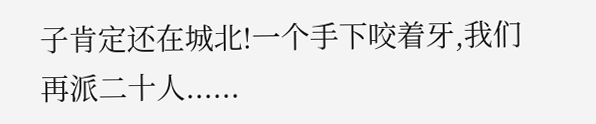子肯定还在城北!一个手下咬着牙,我们再派二十人......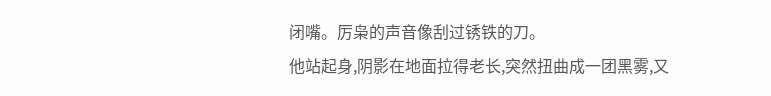闭嘴。厉枭的声音像刮过锈铁的刀。
他站起身,阴影在地面拉得老长,突然扭曲成一团黑雾,又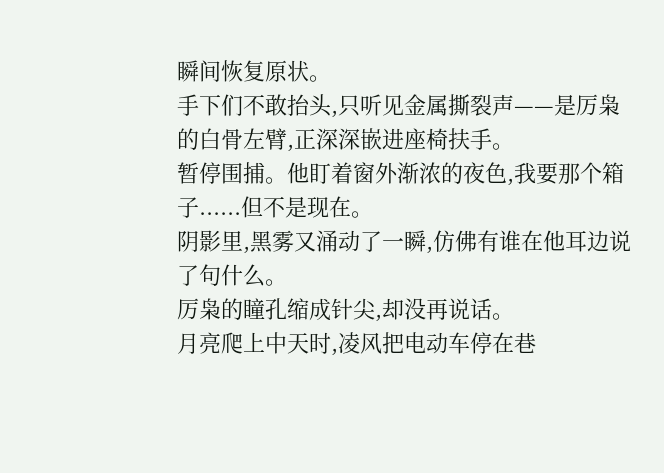瞬间恢复原状。
手下们不敢抬头,只听见金属撕裂声——是厉枭的白骨左臂,正深深嵌进座椅扶手。
暂停围捕。他盯着窗外渐浓的夜色,我要那个箱子......但不是现在。
阴影里,黑雾又涌动了一瞬,仿佛有谁在他耳边说了句什么。
厉枭的瞳孔缩成针尖,却没再说话。
月亮爬上中天时,凌风把电动车停在巷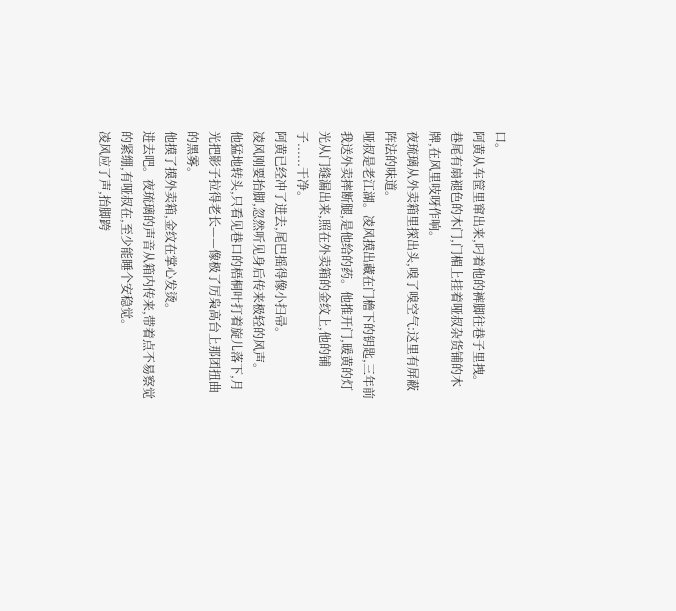口。
阿黄从车筐里窜出来,叼着他的裤脚往巷子里拽。
巷尾有扇褪色的木门,门楣上挂着哑叔杂货铺的木牌,在风里吱呀作响。
夜琉璃从外卖箱里探出头,嗅了嗅空气:这里有屏蔽阵法的味道。
哑叔是老江湖。凌风摸出藏在门檐下的钥匙,三年前我送外卖摔断腿,是他给的药。他推开门,暖黄的灯光从门缝漏出来,照在外卖箱的金纹上,他的铺子......干净。
阿黄已经冲了进去,尾巴摇得像小扫帚。
凌风刚要抬脚,忽然听见身后传来极轻的风声。
他猛地转头,只看见巷口的梧桐叶打着旋儿落下,月光把影子拉得老长——像极了厉枭高台上那团扭曲的黑雾。
他摸了摸外卖箱,金纹在掌心发烫。
进去吧。夜琉璃的声音从箱内传来,带着点不易察觉的紧绷,有哑叔在,至少能睡个安稳觉。
凌风应了声,抬脚跨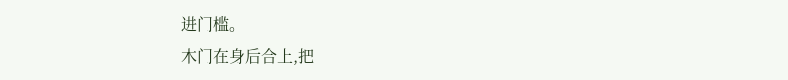进门槛。
木门在身后合上,把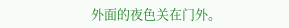外面的夜色关在门外。